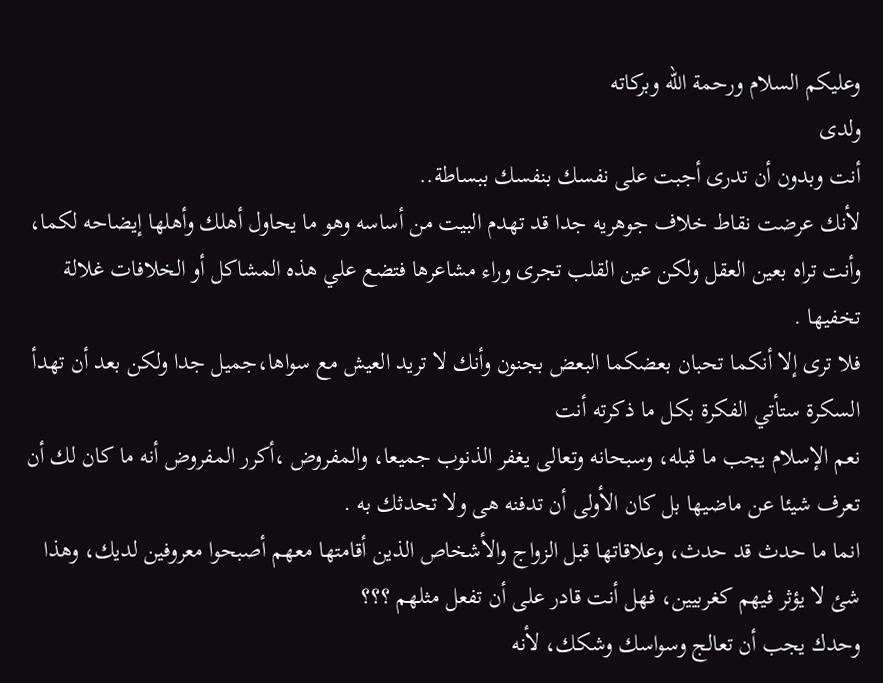وعليكم السلام ورحمة الله وبركاته
ولدى
أنت وبدون أن تدرى أجبت على نفسك بنفسك ببساطة..
لأنك عرضت نقاط خلاف جوهريه جدا قد تهدم البيت من أساسه وهو ما يحاول أهلك وأهلها إيضاحه لكما، وأنت تراه بعين العقل ولكن عين القلب تجرى وراء مشاعرها فتضع علي هذه المشاكل أو الخلافات غلالة تخفيها .
فلا ترى إلا أنكما تحبان بعضكما البعض بجنون وأنك لا تريد العيش مع سواها،جميل جدا ولكن بعد أن تهدأ السكرة ستأتي الفكرة بكل ما ذكرته أنت
نعم الإسلام يجب ما قبله، وسبحانه وتعالى يغفر الذنوب جميعا، والمفروض ،أكرر المفروض أنه ما كان لك أن تعرف شيئا عن ماضيها بل كان الأولى أن تدفنه هى ولا تحدثك به .
انما ما حدث قد حدث، وعلاقاتها قبل الزواج والأشخاص الذين أقامتها معهم أصبحوا معروفين لديك، وهذا شئ لا يؤثر فيهم كغربيين، فهل أنت قادر على أن تفعل مثلهم ؟؟؟
وحدك يجب أن تعالج وسواسك وشكك، لأنه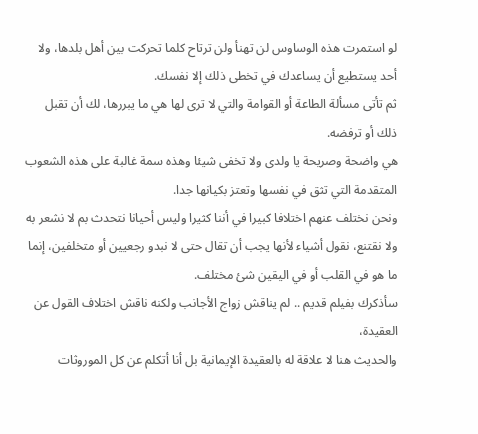لو استمرت هذه الوساوس لن تهنأ ولن ترتاح كلما تحركت بين أهل بلدها، ولا أحد يستطيع أن يساعدك في تخطى ذلك إلا نفسك.
ثم تأتى مسألة الطاعة أو القوامة والتي لا ترى لها هي ما يبررها، لك أن تقبل ذلك أو ترفضه.
هي واضحة وصريحة يا ولدى ولا تخفى شيئا وهذه سمة غالبة على هذه الشعوب المتقدمة التي تثق في نفسها وتعتز بكيانها جدا.
ونحن نختلف عنهم اختلافا كبيرا في أننا كثيرا وليس أحيانا نتحدث بم لا نشعر به ولا نقتنع، نقول أشياء لأنها يجب أن تقال حتى لا نبدو رجعيين أو متخلفين، إنما ما هو في القلب أو في اليقين شئ مختلف.
سأذكرك بفيلم قديم .. لم يناقش زواج الأجانب ولكنه ناقش اختلاف القول عن العقيدة،
والحديث هنا لا علاقة له بالعقيدة الإيمانية بل أنا أتكلم عن كل الموروثات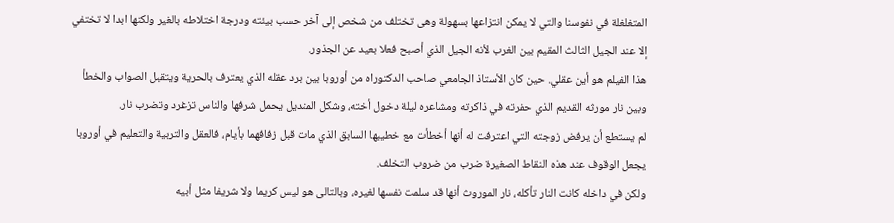المتغلغلة في نفوسنا والتي لا يمكن انتزاعها بسهولة وهى تختلف من شخص إلى آخر حسب بيئته ودرجة اختلاطه بالغير ولكنها ابدا لا تختفي إلا عند الجيل الثالث المقيم بين الغرب لأنه الجيل الذي أصبح فعلا بعيد عن الجذور.
هذا الفيلم هو أين عقلي. حين كان الأستاذ الجامعي صاحب الدكتوراه من أوروبا بين برد عقله الذي يعترف بالحرية ويتقبل الصواب والخطأ وبين نار مورثه القديم الذي حفرته في ذاكرته ومشاعره ليلة دخول أخته، وشكل المنديل يحمل شرفها والناس تزغرد وتضرب نار.
لم يستطع أن يرفض زوجته التي اعترفت له أنها أخطأت مع خطيبها السابق الذي مات قبل زفافهما بأيام، فالعقل والتربية والتعليم في أوروبا يجعل الوقوف عند هذه النقاط الصغيرة ضرب من ضروب التخلف.
ولكن في داخله كانت النار تأكله، نار الموروث أنها قد سلمت نفسها لغيره، وبالتالى هو ليس كريما ولا شريفا مثل أبيه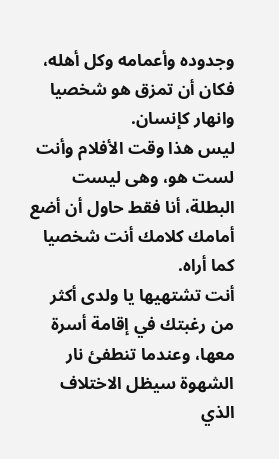وجدوده وأعمامه وكل أهله، فكان أن تمزق هو شخصيا وانهار كإنسان.
ليس هذا وقت الأفلام وأنت لست هو، وهى ليست البطلة، أنا فقط حاول أن أضع أمامك كلامك أنت شخصيا كما أراه.
أنت تشتهيها يا ولدى أكثر من رغبتك في إقامة أسرة معها، وعندما تنطفئ نار الشهوة سيظل الاختلاف الذي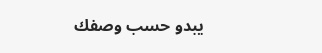يبدو حسب وصفك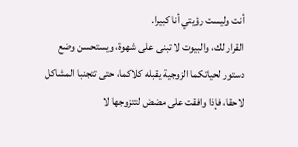أنت وليست رؤيتي أنا كبيرا.
القرار لك، والبيوت لا تبنى على شهوة، ويستحسن وضع دستور لحياتكما الزوجية يقبله كلاكما، حتى تتجنبا المشاكل لاحقا، فإذا وافقت على مضض لتتزوجها لا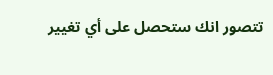تتصور انك ستحصل على أي تغيير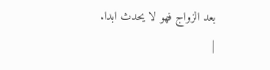بعد الزواج فهو لا يحدث ابدا.
|